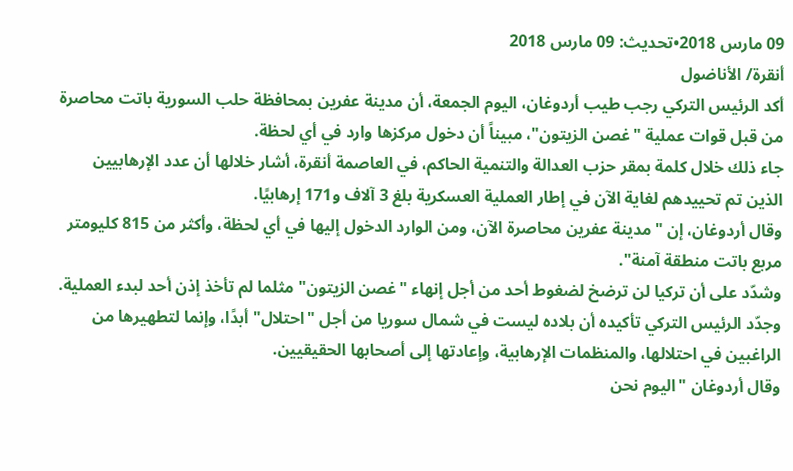09 مارس 2018•تحديث: 09 مارس 2018
أنقرة/ الأناضول
أكد الرئيس التركي رجب طيب أردوغان، اليوم الجمعة، أن مدينة عفرين بمحافظة حلب السورية باتت محاصرة من قبل قوات عملية "غصن الزيتون"، مبيناً أن دخول مركزها وارد في أي لحظة.
جاء ذلك خلال كلمة بمقر حزب العدالة والتنمية الحاكم، في العاصمة أنقرة، أشار خلالها أن عدد الإرهابيين الذين تم تحييدهم لغاية الآن في إطار العملية العسكرية بلغ 3 آلاف و171 إرهابيًا.
وقال أردوغان، إن "مدينة عفرين محاصرة الآن، ومن الوارد الدخول إليها في أي لحظة، وأكثر من 815 كليومتر مربع باتت منطقة آمنة".
وشدّد على أن تركيا لن ترضخ لضغوط أحد من أجل إنهاء "غصن الزيتون" مثلما لم تأخذ إذن أحد لبدء العملية.
وجدّد الرئيس التركي تأكيده أن بلاده ليست في شمال سوريا من أجل "احتلال" أبدًا، وإنما لتطهيرها من الراغبين في احتلالها، والمنظمات الإرهابية، وإعادتها إلى أصحابها الحقيقيين.
وقال أردوغان "اليوم نحن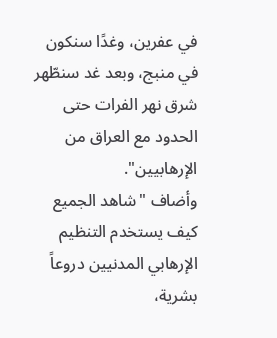في عفرين، وغدًا سنكون في منبج، وبعد غد سنطّهر شرق نهر الفرات حتى الحدود مع العراق من الإرهابيين".
وأضاف "شاهد الجميع كيف يستخدم التنظيم الإرهابي المدنيين دروعاً بشرية،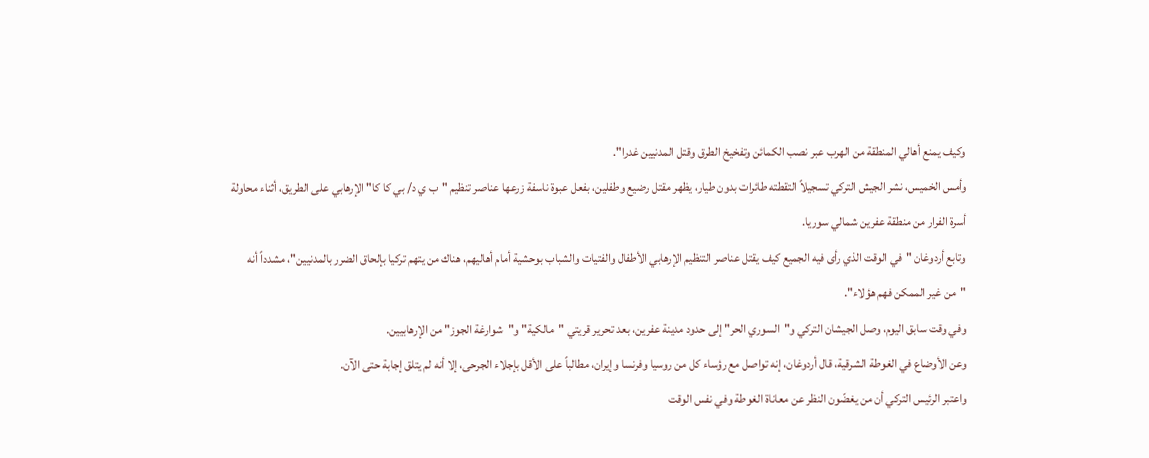وكيف يمنع أهالي المنطقة من الهرب عبر نصب الكمائن وتفخيخ الطرق وقتل المدنيين غدرا".
وأمس الخميس، نشر الجيش التركي تسجيلاً التقطته طائرات بدون طيار، يظهر مقتل رضيع وطفلين، بفعل عبوة ناسفة زرعها عناصر تنظيم "ب ي د/ بي كا كا" الإرهابي على الطريق، أثناء محاولة أسرة الفرار من منطقة عفرين شمالي سوريا.
وتابع أردوغان "في الوقت الذي رأى فيه الجميع كيف يقتل عناصر التنظيم الإرهابي الأطفال والفتيات والشباب بوحشية أمام أهاليهم، هناك من يتهم تركيا بإلحاق الضرر بالمدنيين"، مشدداً أنه "من غير الممكن فهم هؤلاء".
وفي وقت سابق اليوم، وصل الجيشان التركي و"السوري الحر" إلى حدود مدينة عفرين، بعد تحرير قريتي "مالكية" و"شوارغة الجوز" من الإرهابيين.
وعن الأوضاع في الغوطة الشرقية، قال أردوغان، إنه تواصل مع رؤساء كل من روسيا وفرنسا وإيران، مطالباً على الأقل بإجلاء الجرحى، إلا أنه لم يتلق إجابة حتى الآن.
واعتبر الرئيس التركي أن من يغضّون النظر عن معاناة الغوطة وفي نفس الوقت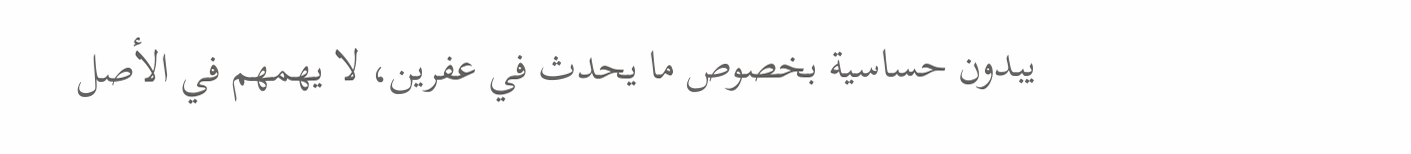يبدون حساسية بخصوص ما يحدث في عفرين، لا يهمهم في الأصل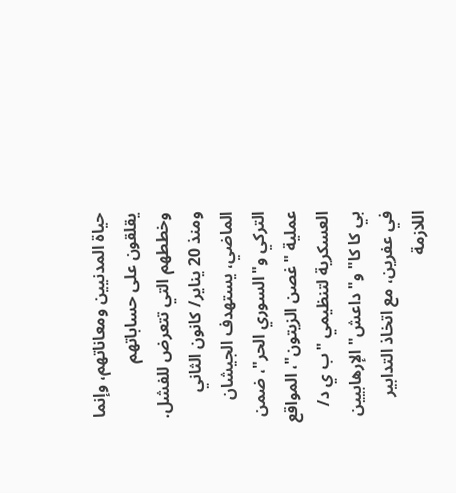حياة المدنيين ومعاناتهم، وإنما يقلقون على حساباتهم وخططهم التي تتعرض للفشل.
ومنذ 20 يناير/ كانون الثاني الماضي، يستهدف الجيشان التركي و"السوري الحر"، ضمن عملية "غصن الزيتون"، المواقع العسكرية لتنظيمي "ب ي د/ بي كا كا" و"داعش" الإرهابيين في عفرين، مع اتخاذ التدابير اللازمة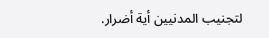لتجنيب المدنيين أية أضرار.